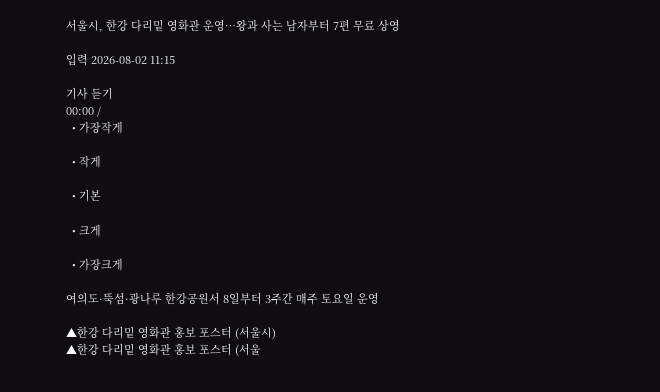서울시, 한강 다리밑 영화관 운영⋯왕과 사는 남자부터 7편 무료 상영

입력 2026-08-02 11:15

기사 듣기
00:00 /
  • 가장작게

  • 작게

  • 기본

  • 크게

  • 가장크게

여의도·뚝섬·광나루 한강공원서 8일부터 3주간 매주 토요일 운영

▲한강 다리밑 영화관 홍보 포스터 (서울시)
▲한강 다리밑 영화관 홍보 포스터 (서울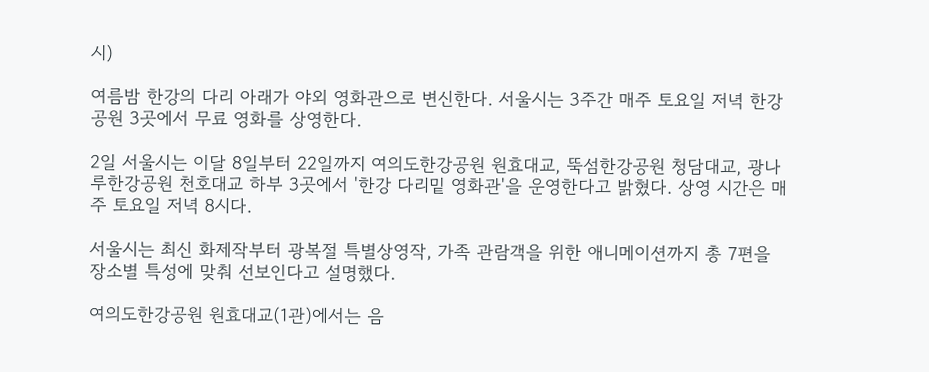시)

여름밤 한강의 다리 아래가 야외 영화관으로 변신한다. 서울시는 3주간 매주 토요일 저녁 한강공원 3곳에서 무료 영화를 상영한다.

2일 서울시는 이달 8일부터 22일까지 여의도한강공원 원효대교, 뚝섬한강공원 청담대교, 광나루한강공원 천호대교 하부 3곳에서 '한강 다리밑 영화관'을 운영한다고 밝혔다. 상영 시간은 매주 토요일 저녁 8시다.

서울시는 최신 화제작부터 광복절 특별상영작, 가족 관람객을 위한 애니메이션까지 총 7편을 장소별 특성에 맞춰 선보인다고 설명했다.

여의도한강공원 원효대교(1관)에서는 음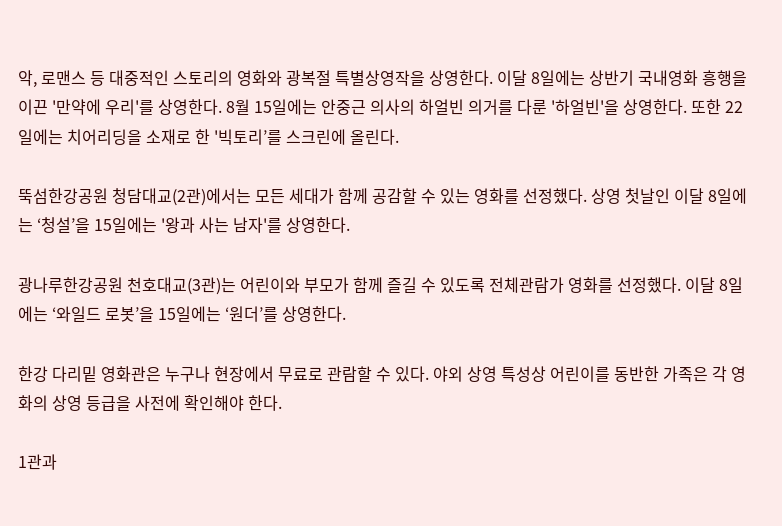악, 로맨스 등 대중적인 스토리의 영화와 광복절 특별상영작을 상영한다. 이달 8일에는 상반기 국내영화 흥행을 이끈 '만약에 우리'를 상영한다. 8월 15일에는 안중근 의사의 하얼빈 의거를 다룬 '하얼빈'을 상영한다. 또한 22일에는 치어리딩을 소재로 한 '빅토리’를 스크린에 올린다.

뚝섬한강공원 청담대교(2관)에서는 모든 세대가 함께 공감할 수 있는 영화를 선정했다. 상영 첫날인 이달 8일에는 ‘청설’을 15일에는 '왕과 사는 남자'를 상영한다.

광나루한강공원 천호대교(3관)는 어린이와 부모가 함께 즐길 수 있도록 전체관람가 영화를 선정했다. 이달 8일에는 ‘와일드 로봇’을 15일에는 ‘원더’를 상영한다.

한강 다리밑 영화관은 누구나 현장에서 무료로 관람할 수 있다. 야외 상영 특성상 어린이를 동반한 가족은 각 영화의 상영 등급을 사전에 확인해야 한다.

1관과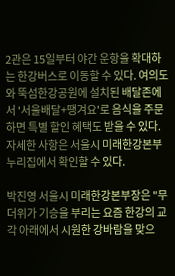2관은 15일부터 야간 운항을 확대하는 한강버스로 이동할 수 있다. 여의도와 뚝섬한강공원에 설치된 배달존에서 '서울배달+땡겨요'로 음식을 주문하면 특별 할인 혜택도 받을 수 있다. 자세한 사항은 서울시 미래한강본부 누리집에서 확인할 수 있다.

박진영 서울시 미래한강본부장은 "무더위가 기승을 부리는 요즘 한강의 교각 아래에서 시원한 강바람을 맞으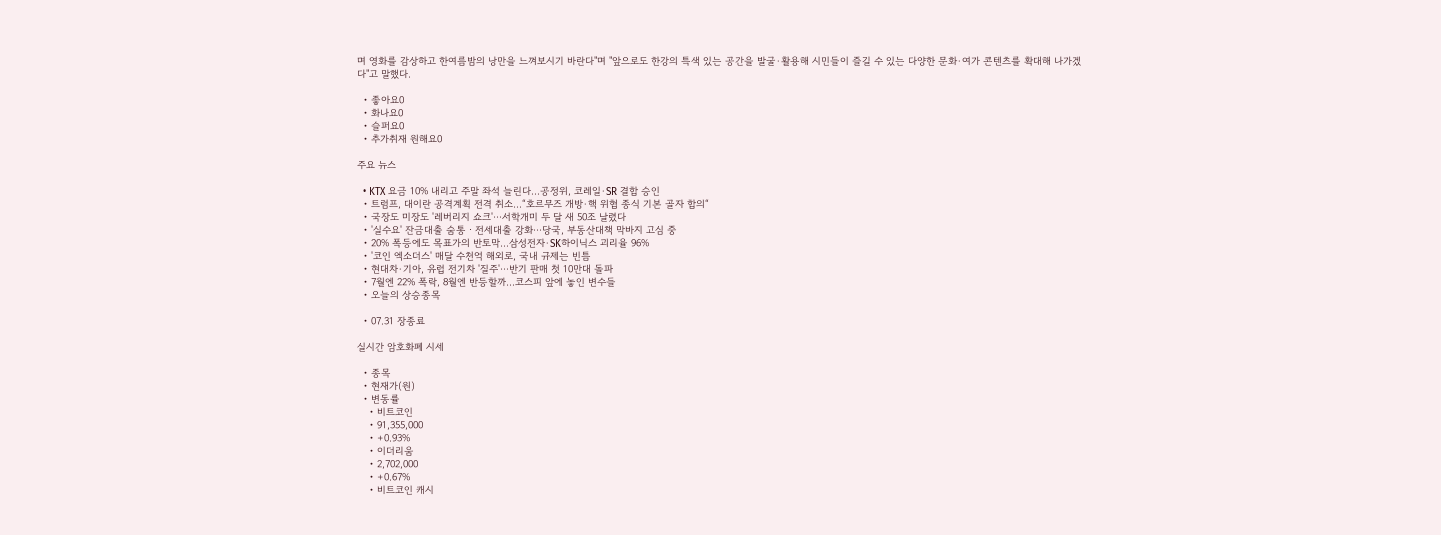며 영화를 감상하고 한여름밤의 낭만을 느껴보시기 바란다"며 "앞으로도 한강의 특색 있는 공간을 발굴·활용해 시민들이 즐길 수 있는 다양한 문화·여가 콘텐츠를 확대해 나가겠다"고 말했다.

  • 좋아요0
  • 화나요0
  • 슬퍼요0
  • 추가취재 원해요0

주요 뉴스

  • KTX 요금 10% 내리고 주말 좌석 늘린다...공정위, 코레일·SR 결합 승인
  • 트럼프, 대이란 공격계획 전격 취소…“호르무즈 개방·핵 위협 종식 기본 골자 합의“
  • 국장도 미장도 '레버리지 쇼크'⋯서학개미 두 달 새 50조 날렸다
  • '실수요' 잔금대출 숨통ㆍ전세대출 강화⋯당국, 부동산대책 막바지 고심 중
  • 20% 폭등에도 목표가의 반토막…삼성전자·SK하이닉스 괴리율 96%
  • '코인 엑소더스' 매달 수천억 해외로, 국내 규제는 빈틈
  • 현대차·기아, 유럽 전기차 '질주'⋯반기 판매 첫 10만대 돌파
  • 7월엔 22% 폭락, 8월엔 반등할까…코스피 앞에 놓인 변수들
  • 오늘의 상승종목

  • 07.31 장종료

실시간 암호화폐 시세

  • 종목
  • 현재가(원)
  • 변동률
    • 비트코인
    • 91,355,000
    • +0.93%
    • 이더리움
    • 2,702,000
    • +0.67%
    • 비트코인 캐시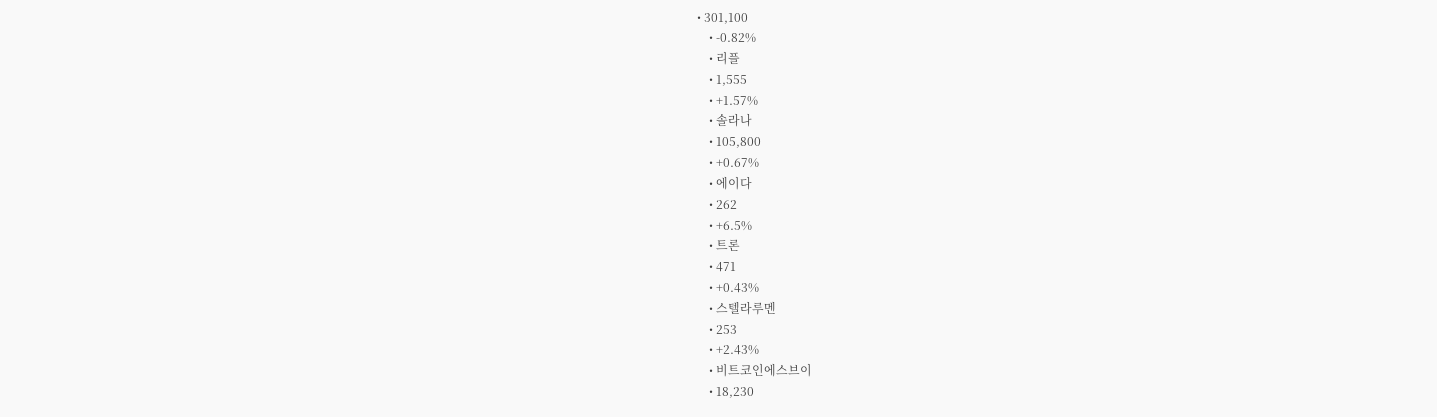• 301,100
    • -0.82%
    • 리플
    • 1,555
    • +1.57%
    • 솔라나
    • 105,800
    • +0.67%
    • 에이다
    • 262
    • +6.5%
    • 트론
    • 471
    • +0.43%
    • 스텔라루멘
    • 253
    • +2.43%
    • 비트코인에스브이
    • 18,230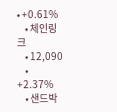• +0.61%
    • 체인링크
    • 12,090
    • +2.37%
    • 샌드박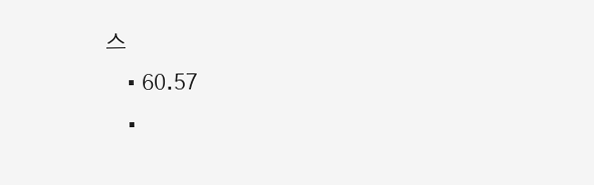스
    • 60.57
    •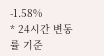-1.58%
* 24시간 변동률 기준